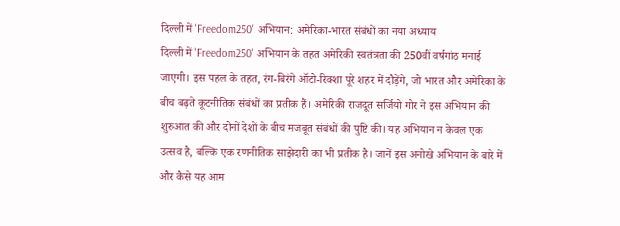दिल्ली में 'Freedom250' अभियान: अमेरिका-भारत संबंधों का नया अध्याय
दिल्ली में 'Freedom250' अभियान के तहत अमेरिकी स्वतंत्रता की 250वीं वर्षगांठ मनाई जाएगी। इस पहल के तहत, रंग-बिरंगे ऑटो-रिक्शा पूरे शहर में दौड़ेंगे, जो भारत और अमेरिका के बीच बढ़ते कूटनीतिक संबंधों का प्रतीक हैं। अमेरिकी राजदूत सर्जियो गोर ने इस अभियान की शुरुआत की और दोनों देशों के बीच मजबूत संबंधों की पुष्टि की। यह अभियान न केवल एक उत्सव है, बल्कि एक रणनीतिक साझेदारी का भी प्रतीक है। जानें इस अनोखे अभियान के बारे में और कैसे यह आम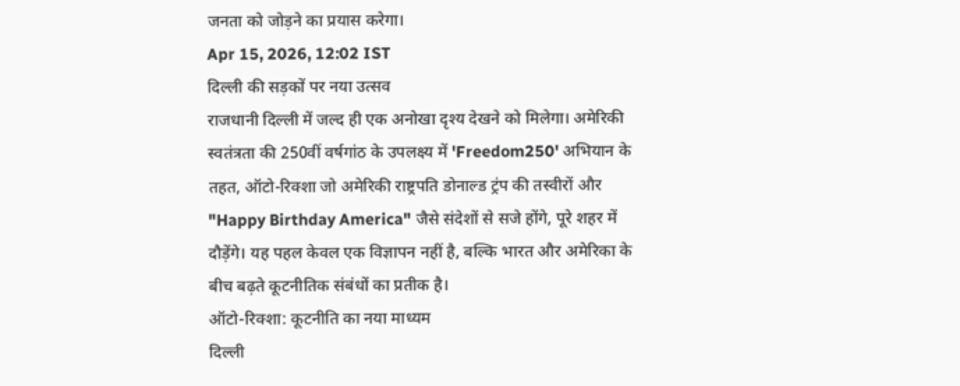जनता को जोड़ने का प्रयास करेगा।
Apr 15, 2026, 12:02 IST
दिल्ली की सड़कों पर नया उत्सव
राजधानी दिल्ली में जल्द ही एक अनोखा दृश्य देखने को मिलेगा। अमेरिकी स्वतंत्रता की 250वीं वर्षगांठ के उपलक्ष्य में 'Freedom250' अभियान के तहत, ऑटो-रिक्शा जो अमेरिकी राष्ट्रपति डोनाल्ड ट्रंप की तस्वीरों और "Happy Birthday America" जैसे संदेशों से सजे होंगे, पूरे शहर में दौड़ेंगे। यह पहल केवल एक विज्ञापन नहीं है, बल्कि भारत और अमेरिका के बीच बढ़ते कूटनीतिक संबंधों का प्रतीक है।
ऑटो-रिक्शा: कूटनीति का नया माध्यम
दिल्ली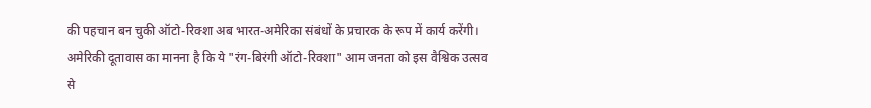की पहचान बन चुकी ऑटो-रिक्शा अब भारत-अमेरिका संबंधों के प्रचारक के रूप में कार्य करेंगी। अमेरिकी दूतावास का मानना है कि ये "रंग-बिरंगी ऑटो-रिक्शा" आम जनता को इस वैश्विक उत्सव से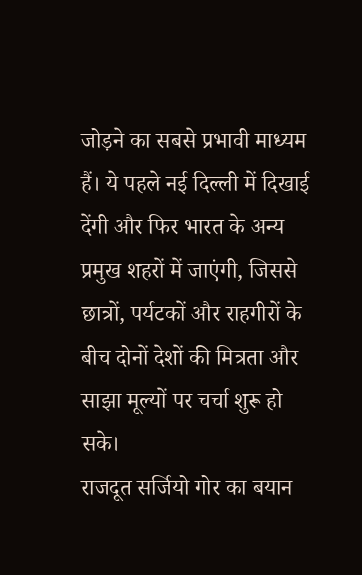जोड़ने का सबसे प्रभावी माध्यम हैं। ये पहले नई दिल्ली में दिखाई देंगी और फिर भारत के अन्य प्रमुख शहरों में जाएंगी, जिससे छात्रों, पर्यटकों और राहगीरों के बीच दोनों देशों की मित्रता और साझा मूल्यों पर चर्चा शुरू हो सके।
राजदूत सर्जियो गोर का बयान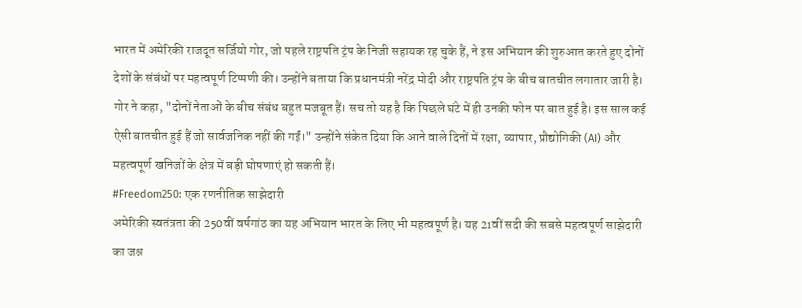भारत में अमेरिकी राजदूत सर्जियो गोर, जो पहले राष्ट्रपति ट्रंप के निजी सहायक रह चुके हैं, ने इस अभियान की शुरुआत करते हुए दोनों देशों के संबंधों पर महत्वपूर्ण टिप्पणी की। उन्होंने बताया कि प्रधानमंत्री नरेंद्र मोदी और राष्ट्रपति ट्रंप के बीच बातचीत लगातार जारी है। गोर ने कहा, "दोनों नेताओं के बीच संबंध बहुत मजबूत हैं। सच तो यह है कि पिछले घंटे में ही उनकी फोन पर बात हुई है। इस साल कई ऐसी बातचीत हुई हैं जो सार्वजनिक नहीं की गईं।" उन्होंने संकेत दिया कि आने वाले दिनों में रक्षा, व्यापार, प्रौद्योगिकी (AI) और महत्वपूर्ण खनिजों के क्षेत्र में बड़ी घोषणाएं हो सकती हैं।
#Freedom250: एक रणनीतिक साझेदारी
अमेरिकी स्वतंत्रता की 250वीं वर्षगांठ का यह अभियान भारत के लिए भी महत्वपूर्ण है। यह 21वीं सदी की सबसे महत्वपूर्ण साझेदारी का जश्न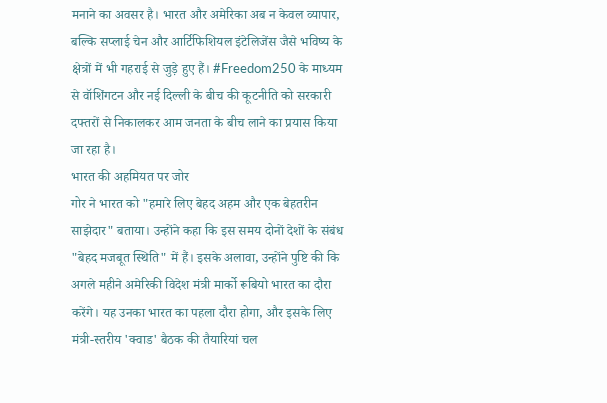मनाने का अवसर है। भारत और अमेरिका अब न केवल व्यापार, बल्कि सप्लाई चेन और आर्टिफिशियल इंटेलिजेंस जैसे भविष्य के क्षेत्रों में भी गहराई से जुड़े हुए हैं। #Freedom250 के माध्यम से वॉशिंगटन और नई दिल्ली के बीच की कूटनीति को सरकारी दफ्तरों से निकालकर आम जनता के बीच लाने का प्रयास किया जा रहा है।
भारत की अहमियत पर जोर
गोर ने भारत को "हमारे लिए बेहद अहम और एक बेहतरीन साझेदार" बताया। उन्होंने कहा कि इस समय दोनों देशों के संबंध "बेहद मजबूत स्थिति" में हैं। इसके अलावा, उन्होंने पुष्टि की कि अगले महीने अमेरिकी विदेश मंत्री मार्को रूबियो भारत का दौरा करेंगे। यह उनका भारत का पहला दौरा होगा, और इसके लिए मंत्री-स्तरीय 'क्वाड' बैठक की तैयारियां चल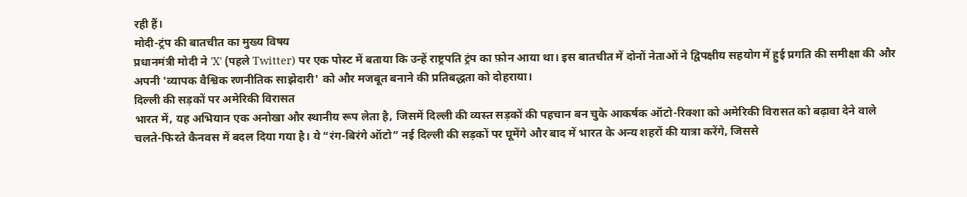रही हैं।
मोदी-ट्रंप की बातचीत का मुख्य विषय
प्रधानमंत्री मोदी ने 'X' (पहले Twitter) पर एक पोस्ट में बताया कि उन्हें राष्ट्रपति ट्रंप का फ़ोन आया था। इस बातचीत में दोनों नेताओं ने द्विपक्षीय सहयोग में हुई प्रगति की समीक्षा की और अपनी 'व्यापक वैश्विक रणनीतिक साझेदारी' को और मजबूत बनाने की प्रतिबद्धता को दोहराया।
दिल्ली की सड़कों पर अमेरिकी विरासत
भारत में, यह अभियान एक अनोखा और स्थानीय रूप लेता है, जिसमें दिल्ली की व्यस्त सड़कों की पहचान बन चुके आकर्षक ऑटो-रिक्शा को अमेरिकी विरासत को बढ़ावा देने वाले चलते-फिरते कैनवस में बदल दिया गया है। ये “रंग-बिरंगे ऑटो” नई दिल्ली की सड़कों पर घूमेंगे और बाद में भारत के अन्य शहरों की यात्रा करेंगे, जिससे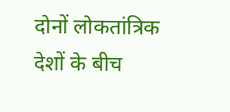दोनों लोकतांत्रिक देशों के बीच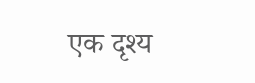एक दृश्य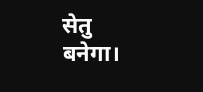सेतु बनेगा।